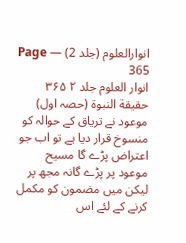انوارالعلوم (جلد 2) — Page 365
انوار العلوم جلد ۲ ۳۶۵ حقيقة النبوة (حصہ اول) موعود نے تریاق کے حوالہ کو منسوخ قرار دیا ہے تو اب جو اعتراض پڑے گا مسیح موعود پر پڑے گانہ مجھ پر لیکن میں مضمون کو مکمل کرنے کے لئے اس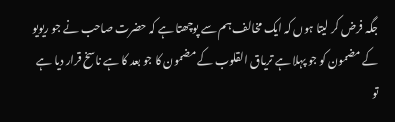جگہ فرض کر لیتا ہوں کہ ایک مخالف ہم سے پوچھتا ہے کہ حضرت صاحب نے جو ریویو کے مضمون کو جو پہلا ہے تریاق القلوب کے مضمون کا جو بعد کا ہے ناسخ قرار دیا ہے تو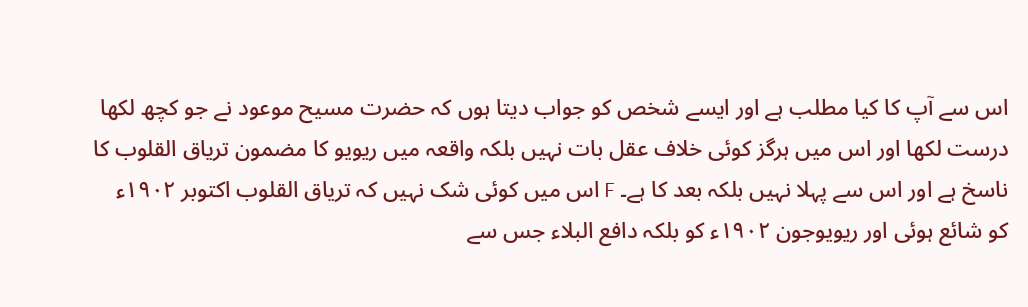اس سے آپ کا کیا مطلب ہے اور ایسے شخص کو جواب دیتا ہوں کہ حضرت مسیح موعود نے جو کچھ لکھا درست لکھا اور اس میں ہرگز کوئی خلاف عقل بات نہیں بلکہ واقعہ میں ریویو کا مضمون تریاق القلوب کا ناسخ ہے اور اس سے پہلا نہیں بلکہ بعد کا ہے۔ F اس میں کوئی شک نہیں کہ تریاق القلوب اکتوبر ۱۹۰۲ء کو شائع ہوئی اور ریویوجون ۱۹۰۲ء کو بلکہ دافع البلاء جس سے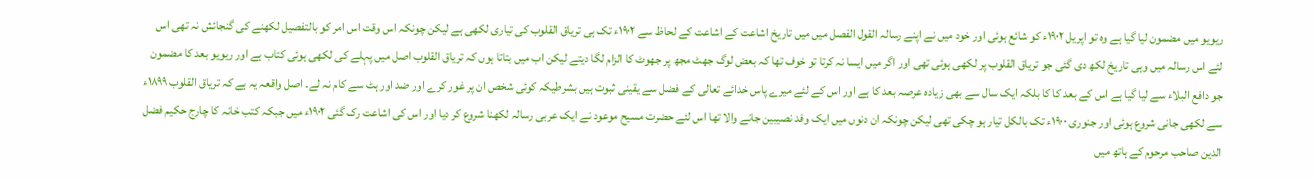ریویو میں مضمون لیا گیا ہے وہ تو اپریل ۱۹۰۲ء کو شائع ہوئی اور خود میں نے اپنے رسالہ القول الفصل میں میں تاریخ اشاعت کے اشاعت کے لحاظ سے ۱۹۰۲ء تک ہی تریاق القلوب کی تیاری لکھی ہے لیکن چونکہ اس وقت اس امر کو بالتفصیل لکھنے کی گنجائش نہ تھی اس لئے اس رسالہ میں وہی تاریخ لکھ دی گئی جو تریاق القلوب پر لکھی ہوئی تھی اور اگر میں ایسا نہ کرتا تو خوف تھا کہ بعض لوگ جھٹ مجھ پر جھوٹ کا الزام لگا دیتے لیکن اب میں بتاتا ہوں کہ تریاق القلوب اصل میں پہلے کی لکھی ہوئی کتاب ہے اور ریویو بعد کا مضمون جو دافع البلاء سے لیا گیا ہے اس کے بعد کا کا بلکہ ایک سال سے بھی زیادہ عرصہ بعد کا ہے اور اس کے لئے میرے پاس خدائے تعالی کے فضل سے یقینی ثبوت ہیں بشرطیکہ کوئی شخص ان پر غور کرے اور ضد اور ہٹ سے کام نہ لے۔ اصل واقعہ یہ ہے کہ تریاق القلوب ۱۸۹۹ء سے لکھی جانی شروع ہوئی اور جنوری ۱۹۰۰ء تک بالکل تیار ہو چکی تھی لیکن چونکہ ان دنوں میں ایک وفد نصیبین جانے والا تھا اس لئے حضرت مسیح موعود نے ایک عربی رسالہ لکھنا شروع کر دیا اور اس کی اشاعت رک گئی ۱۹۰۲ء میں جبکہ کتب خانہ کا چارج حکیم فضل الدین صاحب مرحوم کے ہاتھ میں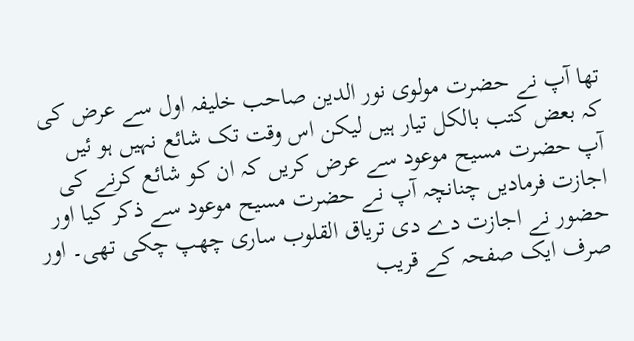تھا آپ نے حضرت مولوی نور الدین صاحب خلیفہ اول سے عرض کی کہ بعض کتب بالکل تیار ہیں لیکن اس وقت تک شائع نہیں ہو ئیں آپ حضرت مسیح موعود سے عرض کریں کہ ان کو شائع کرنے کی اجازت فرمادیں چنانچہ آپ نے حضرت مسیح موعود سے ذکر کیا اور حضور نے اجازت دے دی تریاق القلوب ساری چھپ چکی تھی۔ اور صرف ایک صفحہ کے قریب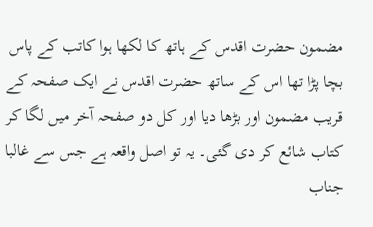مضمون حضرت اقدس کے ہاتھ کا لکھا ہوا کاتب کے پاس بچا پڑا تھا اس کے ساتھ حضرت اقدس نے ایک صفحہ کے قریب مضمون اور بڑھا دیا اور کل دو صفحہ آخر میں لگا کر کتاب شائع کر دی گئی۔ یہ تو اصل واقعہ ہے جس سے غالبا جناب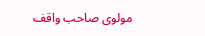مولوی صاحب واقف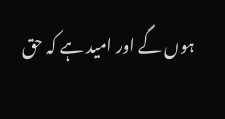ہوں گے اور امید ہے کہ حق